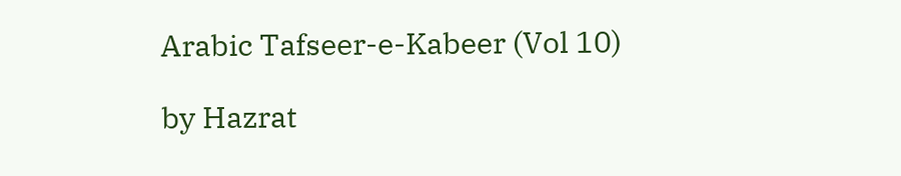Arabic Tafseer-e-Kabeer (Vol 10)

by Hazrat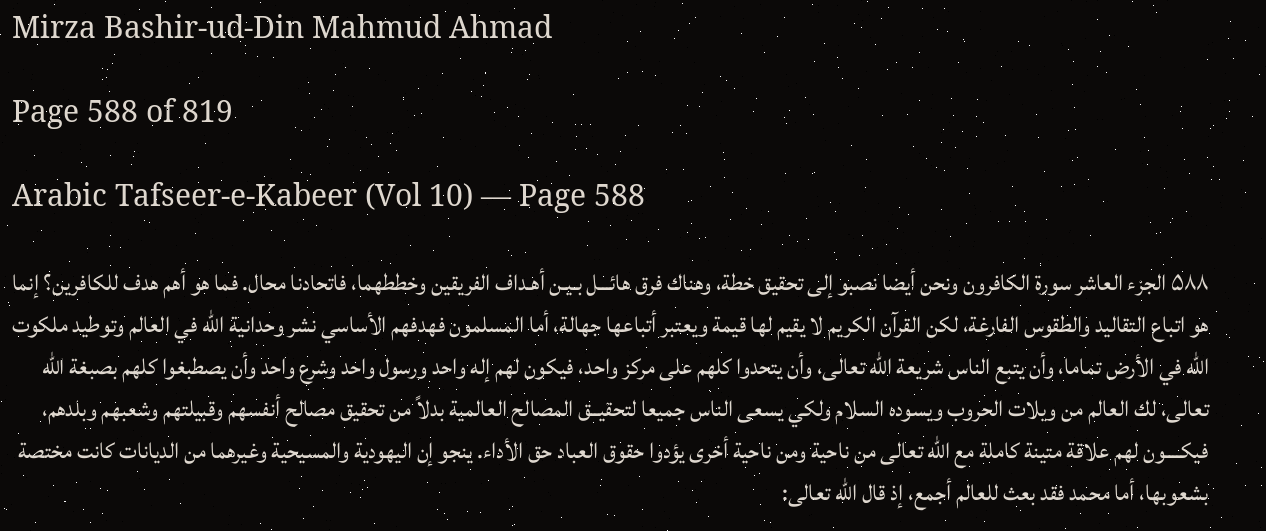Mirza Bashir-ud-Din Mahmud Ahmad

Page 588 of 819

Arabic Tafseer-e-Kabeer (Vol 10) — Page 588

۵۸۸ الجزء العاشر سورة الكافرون ونحن أيضا نصبو إلى تحقيق خطة، وهناك فرق هائـــل بـيـن أهـداف الفريقين وخططهما، فاتحادنا محال. فما هو أهم هدف للكافرين؟ إنما هو اتباع التقاليد والطقوس الفارغة، لكن القرآن الكريم لا يقيم لها قيمة ويعتبر أتباعها جهالة، أما المسلمون فهدفهم الأساسي نشر وحدانية الله في العالم وتوطيد ملكوت الله في الأرض تماما، وأن يتبع الناس شريعة الله تعالى، وأن يتحدوا كلهم على مركز واحد، فيكون لهم إله واحد ورسول واحد وشرع واحد وأن يصطبغوا كلهم بصبغة الله تعالى، لك العالم من ويلات الحروب ويسوده السلام ولكي يسعى الناس جميعا لتحقيــق المصالح العالمية بدلاً من تحقيق مصالح أنفسهم وقبيلتهم وشعبهم وبلدهم، فيكــــون لهم علاقة متينة كاملة مع الله تعالى من ناحية ومن ناحية أخرى يؤدوا حقوق العباد حق الأداء. ينجو إن اليهودية والمسيحية وغيرهما من الديانات كانت مختصة بشعوبها، أما محمد فقد بعث للعالم أجمع، إذ قال الله تعالى: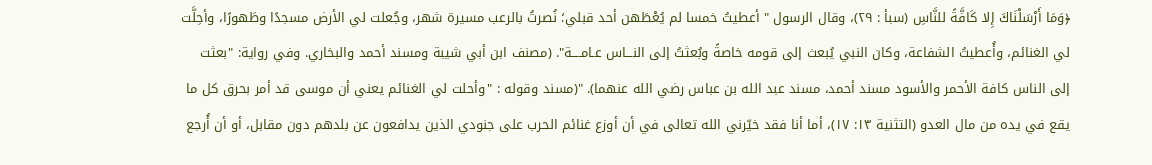﴿وَمَا أَرْسَلْنَاكَ إِلا كَافَّةً للنَّاسِ (سبأ : ٢٩)، وقال الرسول " أعطيتُ خمسا لم يُعْطَهن أحد قبلي؛ نُصرتُ بالرعب مسيرة شهر، وجُعلت لي الأرض مسجدًا وطَهورًا، وأحِلَّت لي الغنائم، وأُعطيتُ الشفاعة، وكان النبي يُبعث إلى قومه خاصةً وبُعثتُ إلى النـــاس عـامــــة". (مصنف ابن أبي شيبة ومسند أحمد والبخاري. وفي رواية: "بعثت إلى الناس كافة الأحمر والأسود مسند أحمد، مسند عبد الله بن عباس رضي الله عنهما). "(مسند وقوله : "وأحلت لي الغنائم يعني أن موسى قد أمر بحرق كل ما يقع في يده من مال العدو (التثنية ١٣: ۱۷)، أما أنا فقد خيّرني الله تعالى في أن أوزع غنائم الحرب على جنودي الذين يدافعون عن بلدهم دون مقابل، أو أن أُرجع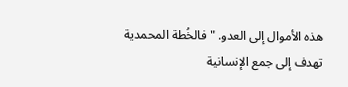هذه الأموال إلى العدو. " فالخُطة المحمدية تهدف إلى جمع الإنسانية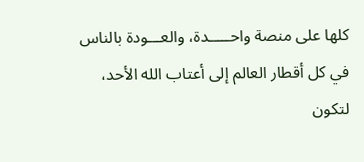كلها على منصة واحـــــدة، والعـــودة بالناس في كل أقطار العالم إلى أعتاب الله الأحد، لتكون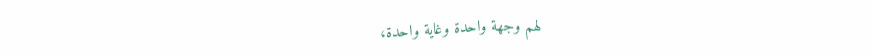لهم وجهة واحدة وغاية واحدة،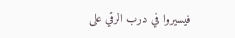فيسيروا في درب الرقي على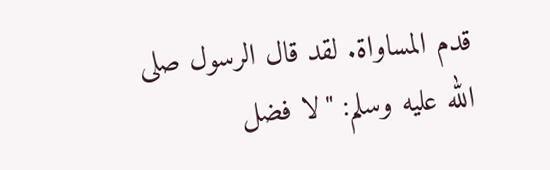قدم المساواة. لقد قال الرسول صلى الله عليه وسلم: "لا فضل